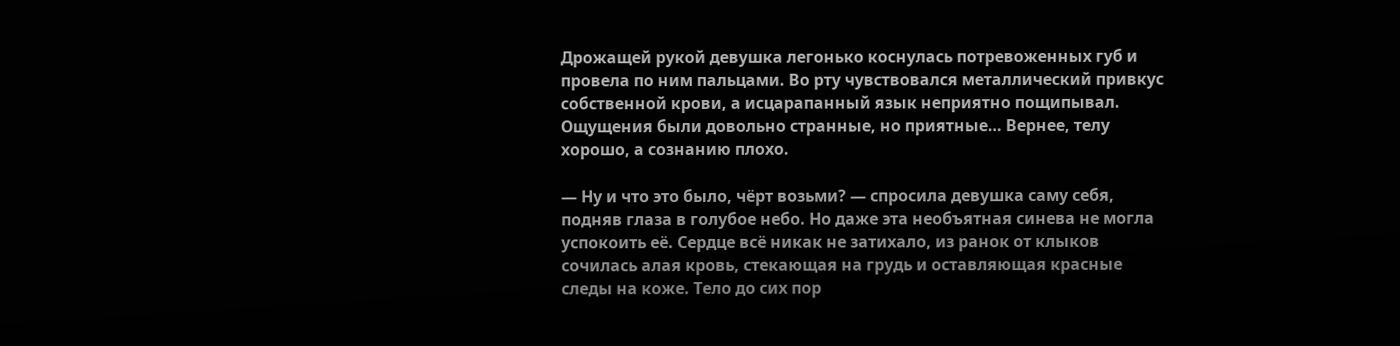Дрожащей рукой девушка легонько коснулась потревоженных губ и провела по ним пальцами. Во рту чувствовался металлический привкус собственной крови, а исцарапанный язык неприятно пощипывал. Ощущения были довольно странные, но приятные… Вернее, телу хорошо, а сознанию плохо.

— Ну и что это было, чёрт возьми? — спросила девушка саму себя, подняв глаза в голубое небо. Но даже эта необъятная синева не могла успокоить её. Сердце всё никак не затихало, из ранок от клыков сочилась алая кровь, стекающая на грудь и оставляющая красные следы на коже. Тело до сих пор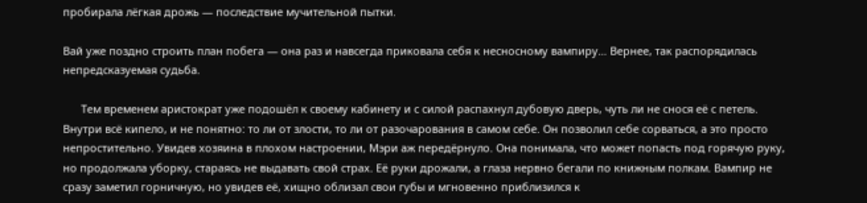пробирала лёгкая дрожь — последствие мучительной пытки.

Вай уже поздно строить план побега — она раз и навсегда приковала себя к несносному вампиру… Вернее, так распорядилась непредсказуемая судьба.

      Тем временем аристократ уже подошёл к своему кабинету и с силой распахнул дубовую дверь, чуть ли не снося её с петель. Внутри всё кипело, и не понятно: то ли от злости, то ли от разочарования в самом себе. Он позволил себе сорваться, а это просто непростительно. Увидев хозяина в плохом настроении, Мэри аж передёрнуло. Она понимала, что может попасть под горячую руку, но продолжала уборку, стараясь не выдавать свой страх. Её руки дрожали, а глаза нервно бегали по книжным полкам. Вампир не сразу заметил горничную, но увидев её, хищно облизал свои губы и мгновенно приблизился к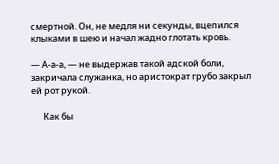смертной. Он, не медля ни секунды, вцепился клыками в шею и начал жадно глотать кровь.

— А-а-а, — не выдержав такой адской боли, закричала служанка, но аристократ грубо закрыл ей рот рукой.

      Как бы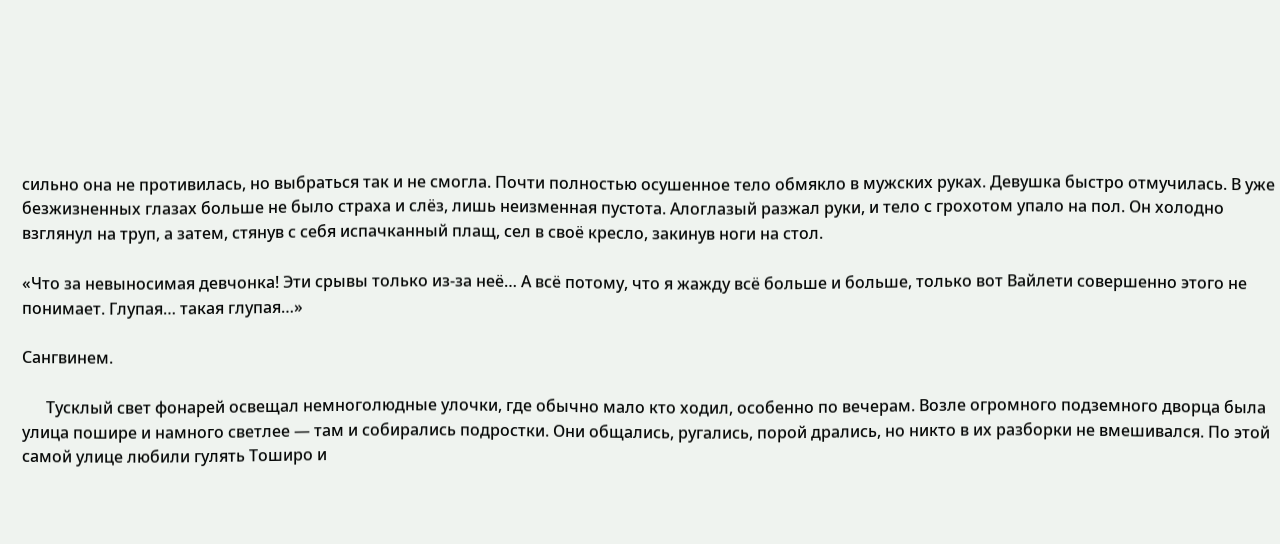сильно она не противилась, но выбраться так и не смогла. Почти полностью осушенное тело обмякло в мужских руках. Девушка быстро отмучилась. В уже безжизненных глазах больше не было страха и слёз, лишь неизменная пустота. Алоглазый разжал руки, и тело с грохотом упало на пол. Он холодно взглянул на труп, а затем, стянув с себя испачканный плащ, сел в своё кресло, закинув ноги на стол.

«Что за невыносимая девчонка! Эти срывы только из-за неё… А всё потому, что я жажду всё больше и больше, только вот Вайлети совершенно этого не понимает. Глупая… такая глупая…»

Сангвинем.

      Тусклый свет фонарей освещал немноголюдные улочки, где обычно мало кто ходил, особенно по вечерам. Возле огромного подземного дворца была улица пошире и намного светлее — там и собирались подростки. Они общались, ругались, порой дрались, но никто в их разборки не вмешивался. По этой самой улице любили гулять Тоширо и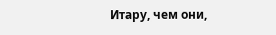Итару, чем они,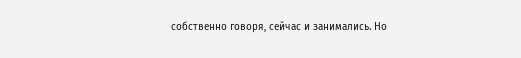собственно говоря, сейчас и занимались. Но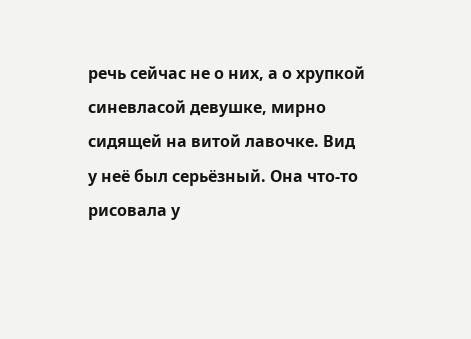речь сейчас не о них, а о хрупкой синевласой девушке, мирно сидящей на витой лавочке. Вид у неё был серьёзный. Она что-то рисовала у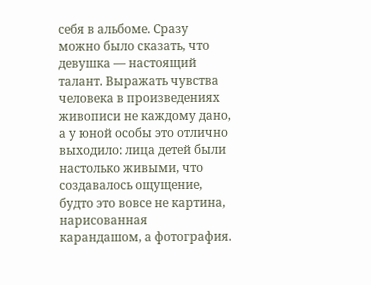себя в альбоме. Сразу можно было сказать, что девушка — настоящий талант. Выражать чувства человека в произведениях живописи не каждому дано, а у юной особы это отлично выходило: лица детей были настолько живыми, что создавалось ощущение, будто это вовсе не картина, нарисованная карандашом, а фотография.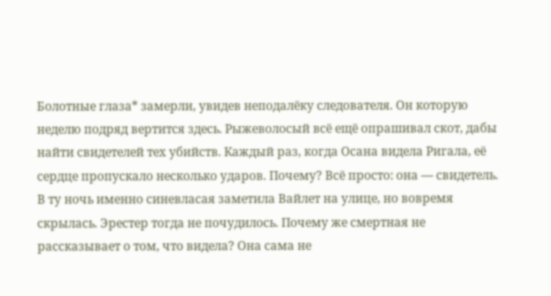Болотные глаза* замерли, увидев неподалёку следователя. Он которую неделю подряд вертится здесь. Рыжеволосый всё ещё опрашивал скот, дабы найти свидетелей тех убийств. Каждый раз, когда Осана видела Ригала, её сердце пропускало несколько ударов. Почему? Всё просто: она — свидетель. В ту ночь именно синевласая заметила Вайлет на улице, но вовремя скрылась. Эрестер тогда не почудилось. Почему же смертная не рассказывает о том, что видела? Она сама не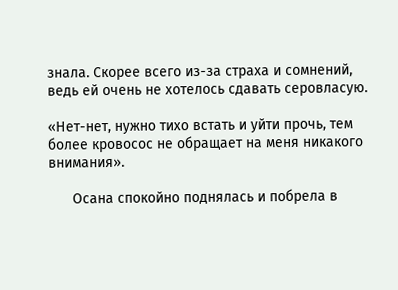знала. Скорее всего из-за страха и сомнений, ведь ей очень не хотелось сдавать серовласую.

«Нет-нет, нужно тихо встать и уйти прочь, тем более кровосос не обращает на меня никакого внимания».

      Осана спокойно поднялась и побрела в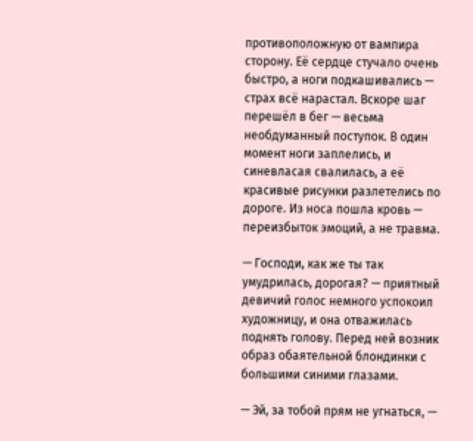противоположную от вампира сторону. Её сердце стучало очень быстро, а ноги подкашивались — страх всё нарастал. Вскоре шаг перешёл в бег — весьма необдуманный поступок. В один момент ноги заплелись, и синевласая свалилась, а её красивые рисунки разлетелись по дороге. Из носа пошла кровь — переизбыток эмоций, а не травма.

— Господи, как же ты так умудрилась, дорогая? — приятный девичий голос немного успокоил художницу, и она отважилась поднять голову. Перед ней возник образ обаятельной блондинки с большими синими глазами.

— Эй, за тобой прям не угнаться, —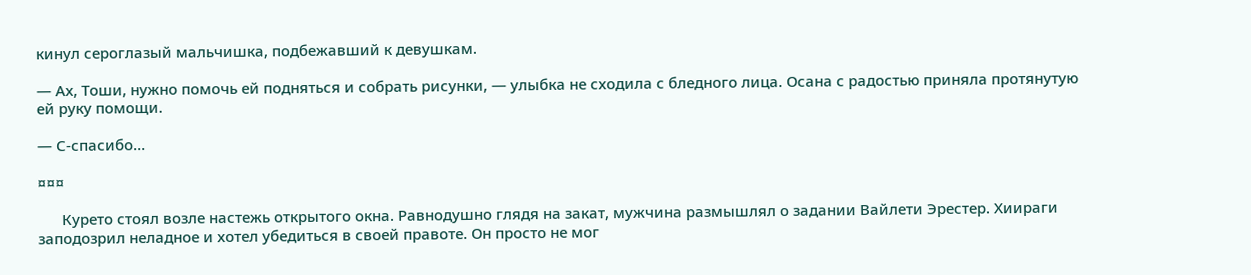кинул сероглазый мальчишка, подбежавший к девушкам.

— Ах, Тоши, нужно помочь ей подняться и собрать рисунки, — улыбка не сходила с бледного лица. Осана с радостью приняла протянутую ей руку помощи.

— С-спасибо…

¤¤¤

      Курето стоял возле настежь открытого окна. Равнодушно глядя на закат, мужчина размышлял о задании Вайлети Эрестер. Хиираги заподозрил неладное и хотел убедиться в своей правоте. Он просто не мог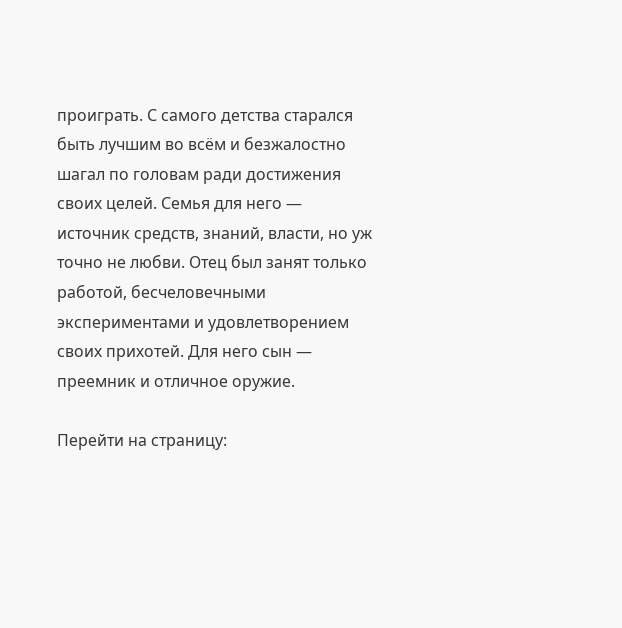проиграть. С самого детства старался быть лучшим во всём и безжалостно шагал по головам ради достижения своих целей. Семья для него — источник средств, знаний, власти, но уж точно не любви. Отец был занят только работой, бесчеловечными экспериментами и удовлетворением своих прихотей. Для него сын — преемник и отличное оружие.

Перейти на страницу: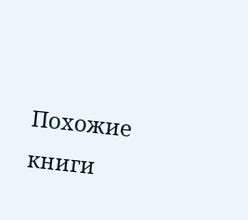Похожие книги